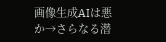画像生成AIは悪か→さらなる潜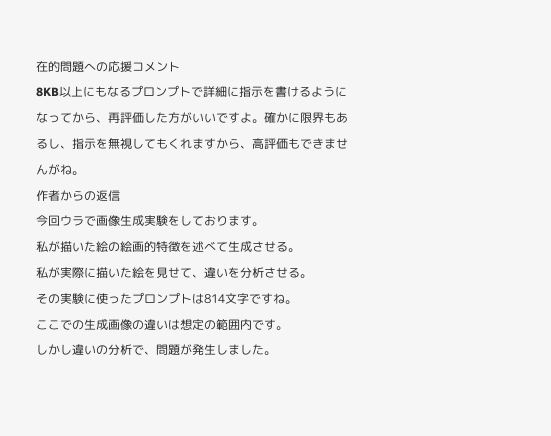在的問題への応援コメント
8KB以上にもなるプロンプトで詳細に指示を書けるようになってから、再評価した方がいいですよ。確かに限界もあるし、指示を無視してもくれますから、高評価もできませんがね。
作者からの返信
今回ウラで画像生成実験をしております。
私が描いた絵の絵画的特徴を述べて生成させる。
私が実際に描いた絵を見せて、違いを分析させる。
その実験に使ったプロンプトは814文字ですね。
ここでの生成画像の違いは想定の範囲内です。
しかし違いの分析で、問題が発生しました。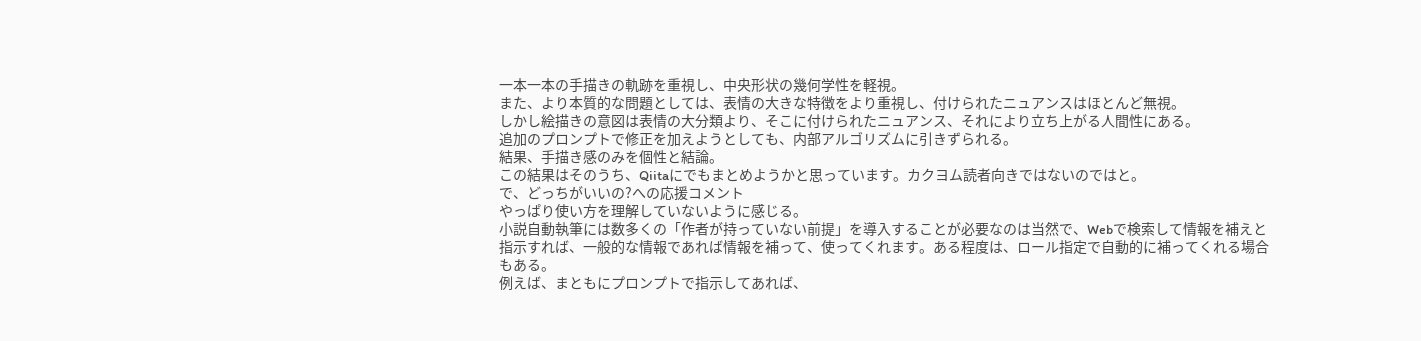一本一本の手描きの軌跡を重視し、中央形状の幾何学性を軽視。
また、より本質的な問題としては、表情の大きな特徴をより重視し、付けられたニュアンスはほとんど無視。
しかし絵描きの意図は表情の大分類より、そこに付けられたニュアンス、それにより立ち上がる人間性にある。
追加のプロンプトで修正を加えようとしても、内部アルゴリズムに引きずられる。
結果、手描き感のみを個性と結論。
この結果はそのうち、Qiitaにでもまとめようかと思っています。カクヨム読者向きではないのではと。
で、どっちがいいの?への応援コメント
やっぱり使い方を理解していないように感じる。
小説自動執筆には数多くの「作者が持っていない前提」を導入することが必要なのは当然で、Webで検索して情報を補えと指示すれば、一般的な情報であれば情報を補って、使ってくれます。ある程度は、ロール指定で自動的に補ってくれる場合もある。
例えば、まともにプロンプトで指示してあれば、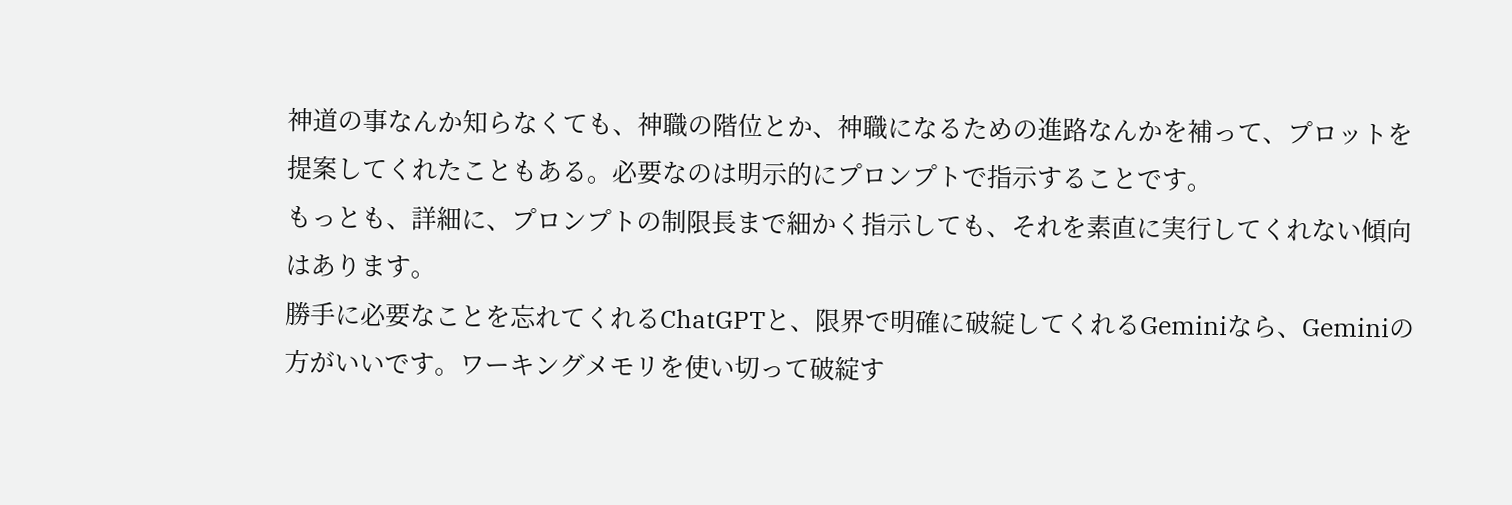神道の事なんか知らなくても、神職の階位とか、神職になるための進路なんかを補って、プロットを提案してくれたこともある。必要なのは明示的にプロンプトで指示することです。
もっとも、詳細に、プロンプトの制限長まで細かく指示しても、それを素直に実行してくれない傾向はあります。
勝手に必要なことを忘れてくれるChatGPTと、限界で明確に破綻してくれるGeminiなら、Geminiの方がいいです。ワーキングメモリを使い切って破綻す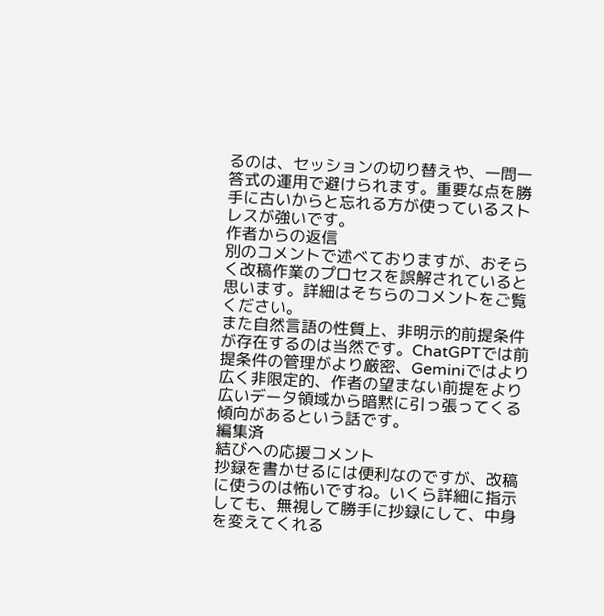るのは、セッションの切り替えや、一問一答式の運用で避けられます。重要な点を勝手に古いからと忘れる方が使っているストレスが強いです。
作者からの返信
別のコメントで述べておりますが、おそらく改稿作業のプロセスを誤解されていると思います。詳細はそちらのコメントをご覧ください。
また自然言語の性質上、非明示的前提条件が存在するのは当然です。ChatGPTでは前提条件の管理がより厳密、Geminiではより広く非限定的、作者の望まない前提をより広いデータ領域から暗黙に引っ張ってくる傾向があるという話です。
編集済
結びへの応援コメント
抄録を書かせるには便利なのですが、改稿に使うのは怖いですね。いくら詳細に指示しても、無視して勝手に抄録にして、中身を変えてくれる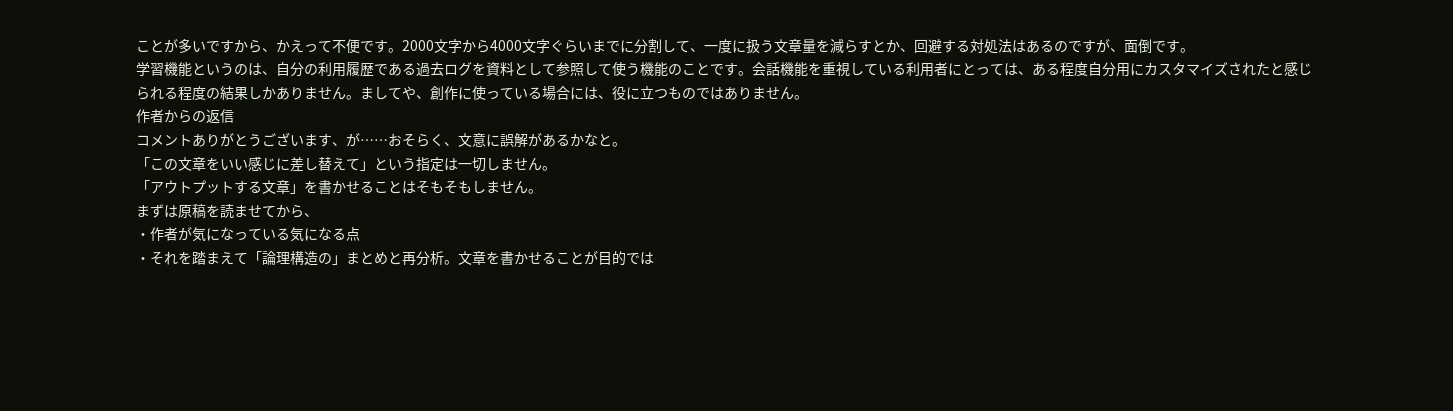ことが多いですから、かえって不便です。2000文字から4000文字ぐらいまでに分割して、一度に扱う文章量を減らすとか、回避する対処法はあるのですが、面倒です。
学習機能というのは、自分の利用履歴である過去ログを資料として参照して使う機能のことです。会話機能を重視している利用者にとっては、ある程度自分用にカスタマイズされたと感じられる程度の結果しかありません。ましてや、創作に使っている場合には、役に立つものではありません。
作者からの返信
コメントありがとうございます、が……おそらく、文意に誤解があるかなと。
「この文章をいい感じに差し替えて」という指定は一切しません。
「アウトプットする文章」を書かせることはそもそもしません。
まずは原稿を読ませてから、
・作者が気になっている気になる点
・それを踏まえて「論理構造の」まとめと再分析。文章を書かせることが目的では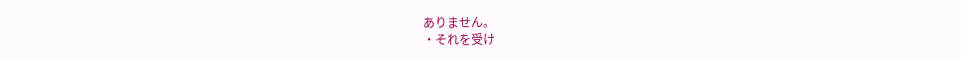ありません。
・それを受け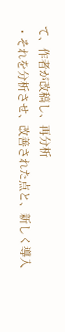て、作者が改稿し、再分析
・それを分析させ、改善された点と、新しく導入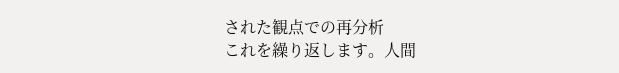された観点での再分析
これを繰り返します。人間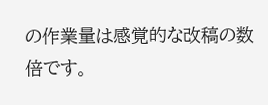の作業量は感覚的な改稿の数倍です。